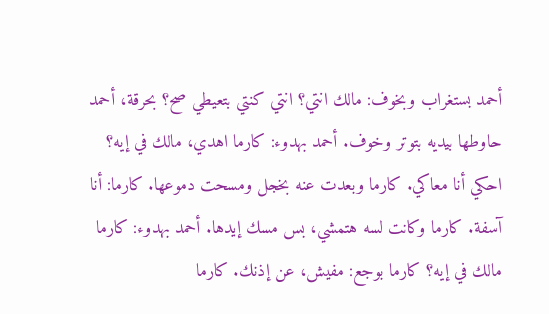أحمد بستغراب وبخوف: مالك انتي؟ انتي كنتي بتعيطي صح؟ بحرقة، أحمد حاوطها بيديه بتوتر وخوف. أحمد بهدوء: كارما اهدي، مالك في إيه؟ احكي أنا معاكي. كارما وبعدت عنه بخجل ومسحت دموعها. كارما: أنا آسفة. كارما وكانت لسه هتمشي، بس مسك إيدها. أحمد بهدوء: كارما مالك في إيه؟ كارما بوجع: مفيش، عن إذنك. كارما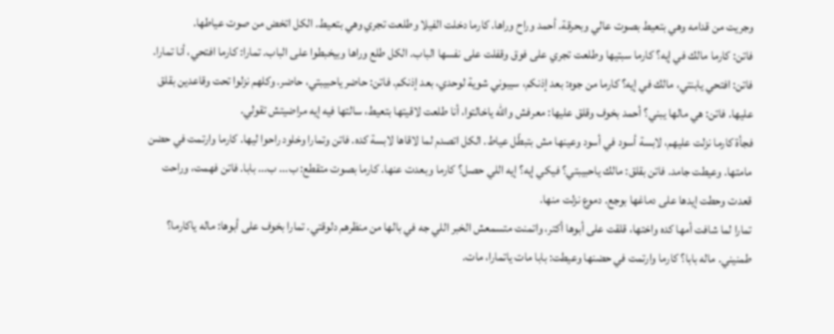وجريت من قدامه وهي بتعيط بصوت عالي وبحرقة. أحمد وراح وراها. كارما دخلت الفيلا وطلعت تجري وهي بتعيط. الكل اتخض من صوت عياطها.
فاتن: كارما مالك في إيه؟ كارما سبتيها وطلعت تجري على فوق وقفلت على نفسها الباب. الكل طلع وراها وبيخبطوا على الباب. تمارا: كارما افتحي، أنا تمارا. فاتن: افتحي يابنتي، مالك في إيه؟ كارما من جوه: بعد إذنكم، سيبوني شوية لوحدي، بعد إذنكم. فاتن: حاضر ياحبيبتي، حاضر. وكلهم نزلوا تحت وقاعدين بقلق عليها. فاتن: هي مالها يبني؟ أحمد بخوف وقلق عليها: معرفش والله ياخالتوا، أنا طلعت لاقيتها بتعيط، سالتها فيه إيه مراضيتش تقولي.
فجأة كارما نزلت عليهم، لابسة أسود في أسود وعينها مش بتبطّل عياط. الكل اتصدم لما لاقاها لابسة كده. فاتن وتمارا وخلود راحوا ليها. كارما وارتمت في حضن مامتها. وعيطت جامد. فاتن بقلق: مالك ياحبيبتي؟ فيكي إيه؟ إيه اللي حصل؟ كارما وبعدت عنها. كارما بصوت متقطع: ب... ب... بابا. فاتن فهمت، وراحت قعدت وحطت إيدها على دماغها بوجع. دموع نزلت منها.
تمارا لما شافت أمها كده واختها، قلقت على أبوها أكتر، واتمنت متسمعش الخبر اللي جه في بالها من منظرهم دلوقتي. تمارا بخوف على أبوها: ماله ياكارما؟ طمنيني. ماله بابا؟ كارما وارتمت في حضنها وعيطت: بابا مات ياتمارا، مات.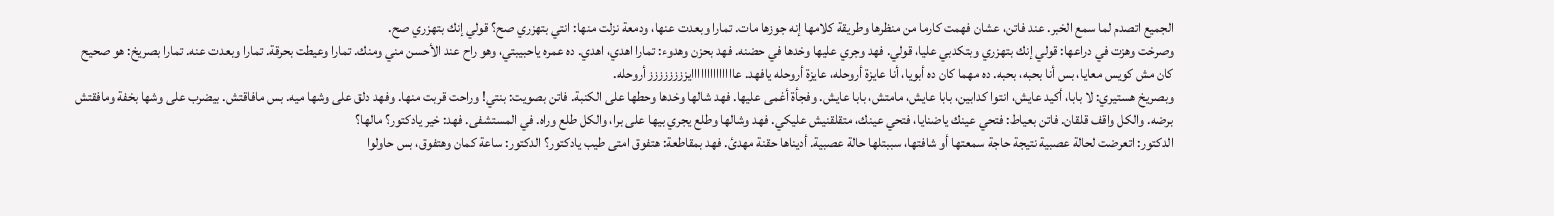الجميع اتصدم لما سمع الخبر. عند فاتن، عشان فهمت كارما من منظرها وطريقة كلامها إنه جوزها مات. تمارا وبعدت عنها، ودمعة نزلت منها: انتي بتهزري صح؟ قولي إنك بتهزري صح.
وصرخت وهزت في دراعها: قولي إنك بتهزري وبتكدبي عليا، قولي. فهد وجري عليها وخدها في حضنه. فهد بحزن وهدوء: تمارا اهدي، اهدي. ده عمره ياحبيبتي، وهو راح عند الأحسن مني ومنك. تمارا وعيطت بحرقة. تمارا وبعدت عنه. تمارا بصريخ: هو صحيح كان مش كويس معايا، بس أنا بحبه، بحبه. ده مهما كان ده أبويا، أنا عايزة أروحله، عايزة أروحله يافهد. عاااااااااااااايزززززززز أروحله.
وبصريخ هستيري: لا بابا، أكيد عايش، انتوا كدابين، بابا عايش، مامتش، بابا عايش. وفجأة أغمى عليها. فهد شالها وخدها وحطها على الكنبة. فاتن بصويت: بنتي! وراحت قربت منها. وفهد دلق على وشها ميه. بس مافاقتش. بيضرب على وشها بخفة ومافقتش برضه. والكل واقف قلقان. فاتن بعياط: فتحي عينك ياضنايا، فتحي عينك، متقلقنيش عليكي. فهد وشالها وطلع يجري بيها على برا، والكل طلع وراه. في المستشفى. فهد: خير يادكتور؟ مالها؟
الدكتور: اتعرضت لحالة عصبية نتيجة حاجة سمعتها أو شافتها، سببتلها حالة عصبية. أديناها حقنة مهدئ. فهد بمقاطعة: هتفوق امتى طيب يادكتور؟ الدكتور: ساعة كمان وهتفوق، بس حاولوا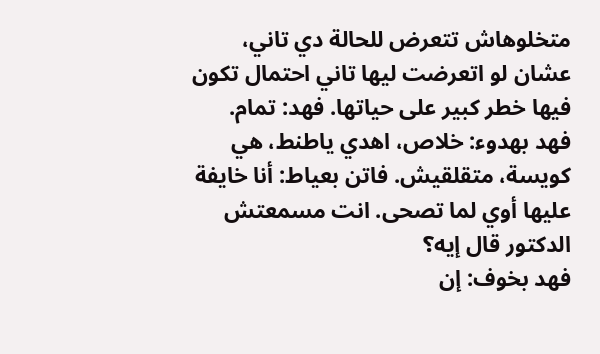متخلوهاش تتعرض للحالة دي تاني، عشان لو اتعرضت ليها تاني احتمال تكون فيها خطر كبير على حياتها. فهد: تمام. فهد بهدوء: خلاص، اهدي ياطنط، هي كويسة، متقلقيش. فاتن بعياط: أنا خايفة عليها أوي لما تصحى. انت مسمعتش الدكتور قال إيه؟
فهد بخوف: إن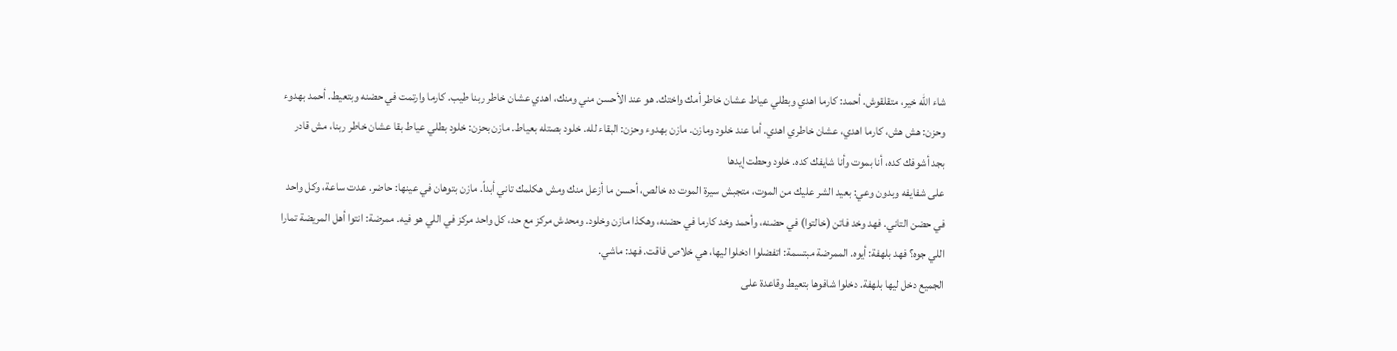شاء الله خير، متقلقوش. أحمد: كارما اهدي وبطلي عياط عشان خاطر أمك واختك. هو عند الأحسن مني ومنك، اهدي عشان خاطر ربنا طيب. كارما وارتمت في حضنه وبتعيط. أحمد بهدوء وحزن: هش هش، كارما اهدي، عشان خاطري اهدي. أما عند خلود ومازن. مازن بهدوء وحزن: البقاء لله. خلود بصتله بعياط. مازن بحزن: خلود بطلي عياط بقا عشان خاطر ربنا، مش قادر بجد أشوفك كده، أنا بموت وأنا شايفك كده. خلود وحطت إيدها
على شفايفه وبدون وعي: بعيد الشر عليك من الموت، متجبش سيرة الموت ده خالص، أحسن ما أزعل منك ومش هكلمك تاني أبداً. مازن بتوهان في عينها: حاضر. عدت ساعة، وكل واحد في حضن التاني. فهد وخد فاتن (خالتوا) في حضنه، وأحمد وخد كارما في حضنه، وهكذا مازن وخلود. ومحدش مركز مع حد، كل واحد مركز في اللي هو فيه. ممرضة: انتوا أهل المريضة تمارا اللي جوه؟ فهد بلهفة: أيوه. الممرضة مبتسمة: اتفضلوا ادخلوا ليها، هي خلاص فاقت. فهد: ماشي.
الجميع دخل ليها بلهفة. دخلوا شافوها بتعيط وقاعدة على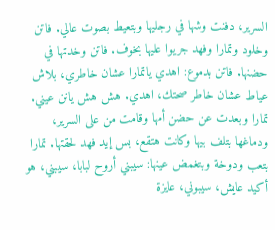السرير، دفنت وشها في رجليها وبتعيط بصوت عالي. فاتن وخلود وتمارا وفهد جريوا عليها بخوف. فاتن وخدتها في حضنها. فاتن بدموع: اهدي ياتمارا عشان خاطري، بلاش عياط عشان خاطر صحتك، اهدي. هش هش يانن عيني. تمارا وبعدت عن حضن أمها وقامت من على السرير، ودماغها بتلف بيها وكانت هتقع، بس إيد فهد لحقتها. تمارا
بتعب ودوخة وبتغمض عينها: سيبني أروح لبابا، سيبني، هو أكيد عايش، سيبوني، عايزة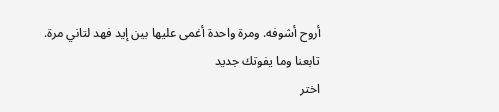أروح أشوفه. ومرة واحدة أغمى عليها بين إيد فهد لتاني مرة.
تابعنا وما يفوتك جديد
اختر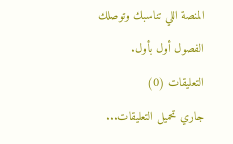المنصة اللي تناسبك وتوصلك الفصول أول بأول.
التعليقات (0)
جاري تحميل التعليقات...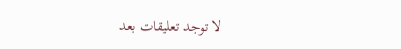لا توجد تعليقات بعد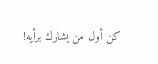كن أول من يشارك برأيه!